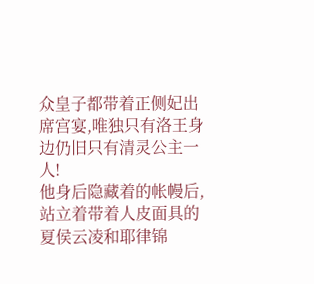众皇子都带着正侧妃出席宫宴,唯独只有洛王身边仍旧只有清灵公主一人!
他身后隐藏着的帐幔后,站立着带着人皮面具的夏侯云凌和耶律锦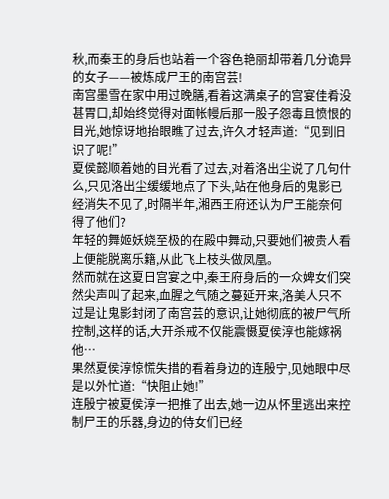秋,而秦王的身后也站着一个容色艳丽却带着几分诡异的女子——被炼成尸王的南宫芸!
南宫墨雪在家中用过晚膳,看着这满桌子的宫宴佳肴没甚胃口,却始终觉得对面帐幔后那一股子怨毒且愤恨的目光,她惊讶地抬眼瞧了过去,许久才轻声道:“见到旧识了呢!”
夏侯懿顺着她的目光看了过去,对着洛出尘说了几句什么,只见洛出尘缓缓地点了下头,站在他身后的鬼影已经消失不见了,时隔半年,湘西王府还认为尸王能奈何得了他们?
年轻的舞姬妖娆至极的在殿中舞动,只要她们被贵人看上便能脱离乐籍,从此飞上枝头做凤凰。
然而就在这夏日宫宴之中,秦王府身后的一众婢女们突然尖声叫了起来,血腥之气随之蔓延开来,洛美人只不过是让鬼影封闭了南宫芸的意识,让她彻底的被尸气所控制,这样的话,大开杀戒不仅能震慑夏侯淳也能嫁祸他…
果然夏侯淳惊慌失措的看着身边的连殷宁,见她眼中尽是以外忙道:“快阻止她!”
连殷宁被夏侯淳一把推了出去,她一边从怀里逃出来控制尸王的乐器,身边的侍女们已经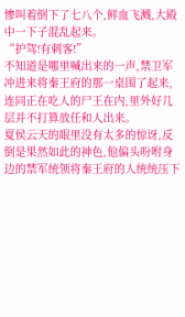惨叫着倒下了七八个,鲜血飞溅,大殿中一下子混乱起来。
“护驾!有刺客!”
不知道是哪里喊出来的一声,禁卫军冲进来将秦王府的那一桌围了起来,连同正在吃人的尸王在内,里外好几层并不打算放任和人出来。
夏侯云天的眼里没有太多的惊讶,反倒是果然如此的神色,他偏头吩咐身边的禁军统领将秦王府的人统统压下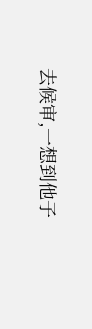去候审,一想到他子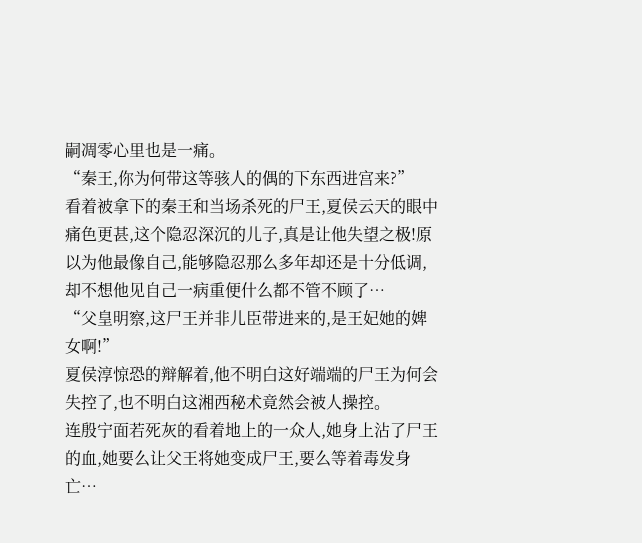嗣凋零心里也是一痛。
“秦王,你为何带这等骇人的偶的下东西进宫来?”
看着被拿下的秦王和当场杀死的尸王,夏侯云天的眼中痛色更甚,这个隐忍深沉的儿子,真是让他失望之极!原以为他最像自己,能够隐忍那么多年却还是十分低调,却不想他见自己一病重便什么都不管不顾了…
“父皇明察,这尸王并非儿臣带进来的,是王妃她的婢女啊!”
夏侯淳惊恐的辩解着,他不明白这好端端的尸王为何会失控了,也不明白这湘西秘术竟然会被人操控。
连殷宁面若死灰的看着地上的一众人,她身上沾了尸王的血,她要么让父王将她变成尸王,要么等着毒发身亡…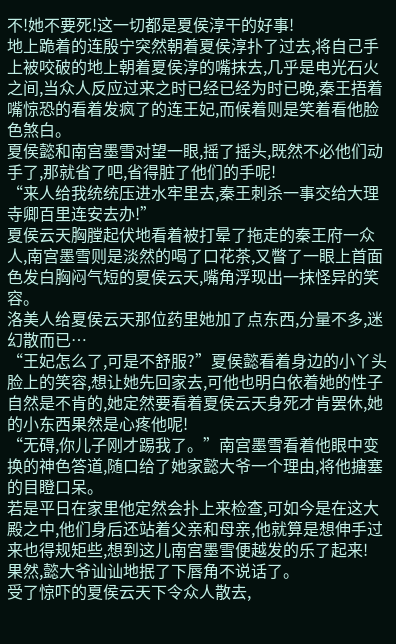不!她不要死!这一切都是夏侯淳干的好事!
地上跪着的连殷宁突然朝着夏侯淳扑了过去,将自己手上被咬破的地上朝着夏侯淳的嘴抹去,几乎是电光石火之间,当众人反应过来之时已经已经为时已晚,秦王捂着嘴惊恐的看着发疯了的连王妃,而候着则是笑着看他脸色煞白。
夏侯懿和南宫墨雪对望一眼,摇了摇头,既然不必他们动手了,那就省了吧,省得脏了他们的手呢!
“来人给我统统压进水牢里去,秦王刺杀一事交给大理寺卿百里连安去办!”
夏侯云天胸膛起伏地看着被打晕了拖走的秦王府一众人,南宫墨雪则是淡然的喝了口花茶,又瞥了一眼上首面色发白胸闷气短的夏侯云天,嘴角浮现出一抹怪异的笑容。
洛美人给夏侯云天那位药里她加了点东西,分量不多,迷幻散而已…
“王妃怎么了,可是不舒服?”夏侯懿看着身边的小丫头脸上的笑容,想让她先回家去,可他也明白依着她的性子自然是不肯的,她定然要看着夏侯云天身死才肯罢休,她的小东西果然是心疼他呢!
“无碍,你儿子刚才踢我了。”南宫墨雪看着他眼中变换的神色答道,随口给了她家懿大爷一个理由,将他搪塞的目瞪口呆。
若是平日在家里他定然会扑上来检查,可如今是在这大殿之中,他们身后还站着父亲和母亲,他就算是想伸手过来也得规矩些,想到这儿南宫墨雪便越发的乐了起来!
果然,懿大爷讪讪地抿了下唇角不说话了。
受了惊吓的夏侯云天下令众人散去,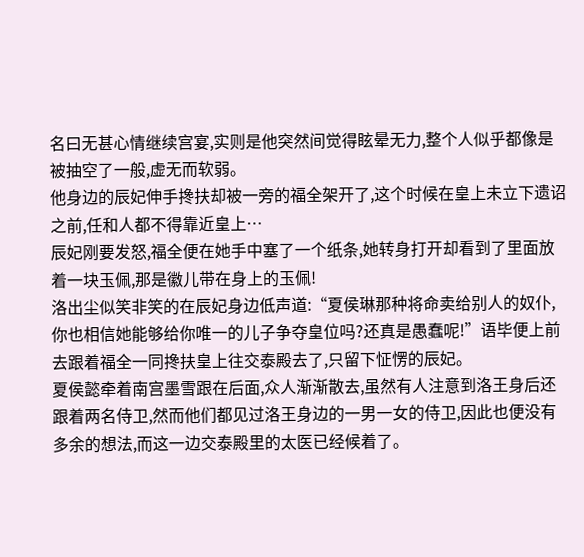名曰无甚心情继续宫宴,实则是他突然间觉得眩晕无力,整个人似乎都像是被抽空了一般,虚无而软弱。
他身边的辰妃伸手搀扶却被一旁的福全架开了,这个时候在皇上未立下遗诏之前,任和人都不得靠近皇上…
辰妃刚要发怒,福全便在她手中塞了一个纸条,她转身打开却看到了里面放着一块玉佩,那是徽儿带在身上的玉佩!
洛出尘似笑非笑的在辰妃身边低声道:“夏侯琳那种将命卖给别人的奴仆,你也相信她能够给你唯一的儿子争夺皇位吗?还真是愚蠢呢!”语毕便上前去跟着福全一同搀扶皇上往交泰殿去了,只留下怔愣的辰妃。
夏侯懿牵着南宫墨雪跟在后面,众人渐渐散去,虽然有人注意到洛王身后还跟着两名侍卫,然而他们都见过洛王身边的一男一女的侍卫,因此也便没有多余的想法,而这一边交泰殿里的太医已经候着了。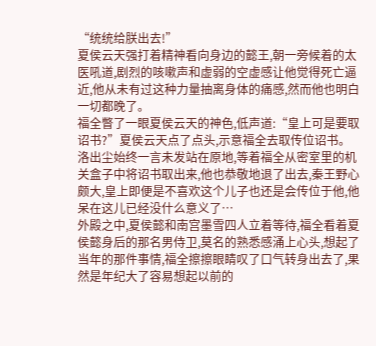“统统给朕出去!”
夏侯云天强打着精神看向身边的懿王,朝一旁候着的太医吼道,剧烈的咳嗽声和虚弱的空虚感让他觉得死亡逼近,他从未有过这种力量抽离身体的痛感,然而他也明白一切都晚了。
福全瞥了一眼夏侯云天的神色,低声道:“皇上可是要取诏书?”夏侯云天点了点头,示意福全去取传位诏书。
洛出尘始终一言未发站在原地,等着福全从密室里的机关盒子中将诏书取出来,他也恭敬地退了出去,秦王野心颇大,皇上即便是不喜欢这个儿子也还是会传位于他,他呆在这儿已经没什么意义了…
外殿之中,夏侯懿和南宫墨雪四人立着等待,福全看着夏侯懿身后的那名男侍卫,莫名的熟悉感涌上心头,想起了当年的那件事情,福全擦擦眼睛叹了口气转身出去了,果然是年纪大了容易想起以前的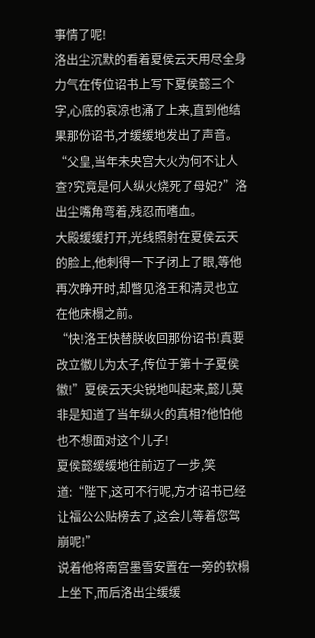事情了呢!
洛出尘沉默的看着夏侯云天用尽全身力气在传位诏书上写下夏侯懿三个字,心底的哀凉也涌了上来,直到他结果那份诏书,才缓缓地发出了声音。
“父皇,当年未央宫大火为何不让人查?究竟是何人纵火烧死了母妃?”洛出尘嘴角弯着,残忍而嗜血。
大殿缓缓打开,光线照射在夏侯云天的脸上,他刺得一下子闭上了眼,等他再次睁开时,却瞥见洛王和清灵也立在他床榻之前。
“快!洛王快替朕收回那份诏书!真要改立徽儿为太子,传位于第十子夏侯徽!”夏侯云天尖锐地叫起来,懿儿莫非是知道了当年纵火的真相?他怕他也不想面对这个儿子!
夏侯懿缓缓地往前迈了一步,笑道:“陛下,这可不行呢,方才诏书已经让福公公贴榜去了,这会儿等着您驾崩呢!”
说着他将南宫墨雪安置在一旁的软榻上坐下,而后洛出尘缓缓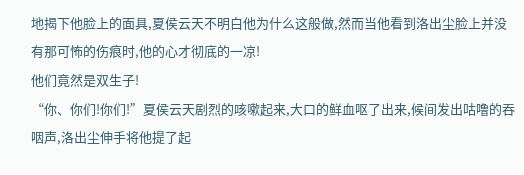地揭下他脸上的面具,夏侯云天不明白他为什么这般做,然而当他看到洛出尘脸上并没有那可怖的伤痕时,他的心才彻底的一凉!
他们竟然是双生子!
“你、你们!你们!”夏侯云天剧烈的咳嗽起来,大口的鲜血呕了出来,候间发出咕噜的吞咽声,洛出尘伸手将他提了起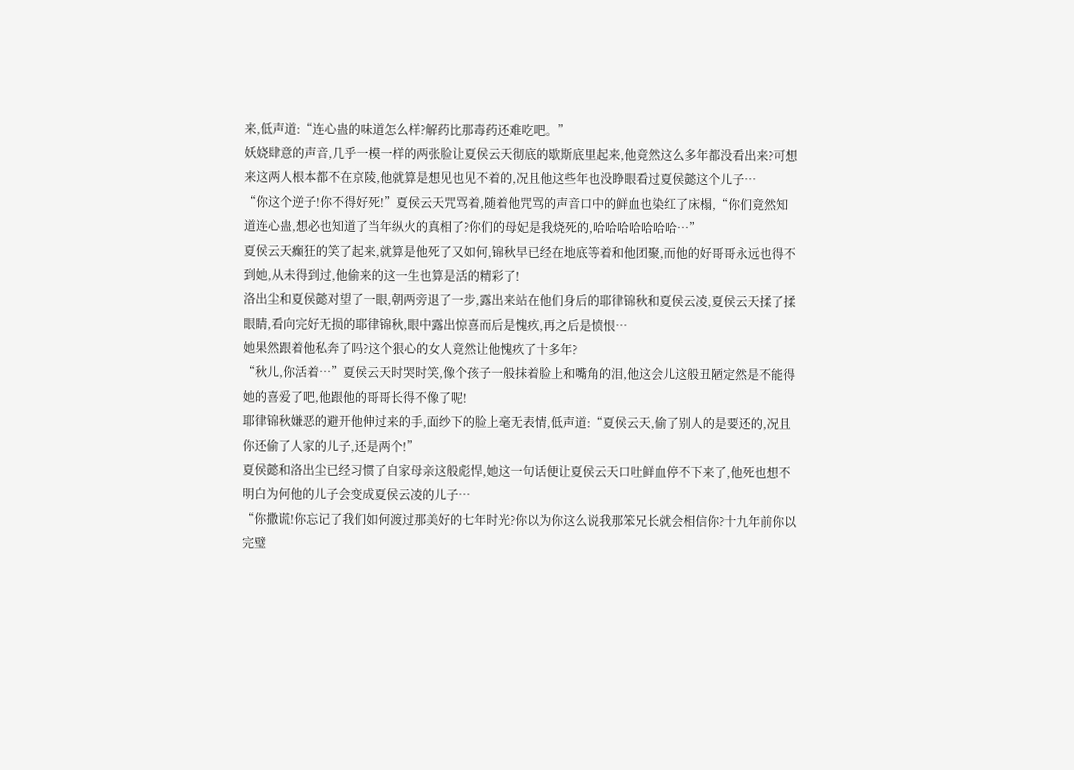来,低声道:“连心蛊的味道怎么样?解药比那毒药还难吃吧。”
妖娆肆意的声音,几乎一模一样的两张脸让夏侯云天彻底的歇斯底里起来,他竟然这么多年都没看出来?可想来这两人根本都不在京陵,他就算是想见也见不着的,况且他这些年也没睁眼看过夏侯懿这个儿子…
“你这个逆子!你不得好死!”夏侯云天咒骂着,随着他咒骂的声音口中的鲜血也染红了床榻,“你们竟然知道连心蛊,想必也知道了当年纵火的真相了?你们的母妃是我烧死的,哈哈哈哈哈哈哈…”
夏侯云天癫狂的笑了起来,就算是他死了又如何,锦秋早已经在地底等着和他团聚,而他的好哥哥永远也得不到她,从未得到过,他偷来的这一生也算是活的精彩了!
洛出尘和夏侯懿对望了一眼,朝两旁退了一步,露出来站在他们身后的耶律锦秋和夏侯云凌,夏侯云天揉了揉眼睛,看向完好无损的耶律锦秋,眼中露出惊喜而后是愧疚,再之后是愤恨…
她果然跟着他私奔了吗?这个狠心的女人竟然让他愧疚了十多年?
“秋儿,你活着…”夏侯云天时哭时笑,像个孩子一般抹着脸上和嘴角的泪,他这会儿这般丑陋定然是不能得她的喜爱了吧,他跟他的哥哥长得不像了呢!
耶律锦秋嫌恶的避开他伸过来的手,面纱下的脸上毫无表情,低声道:“夏侯云天,偷了别人的是要还的,况且你还偷了人家的儿子,还是两个!”
夏侯懿和洛出尘已经习惯了自家母亲这般彪悍,她这一句话便让夏侯云天口吐鲜血停不下来了,他死也想不明白为何他的儿子会变成夏侯云凌的儿子…
“你撒谎!你忘记了我们如何渡过那美好的七年时光?你以为你这么说我那笨兄长就会相信你?十九年前你以完璧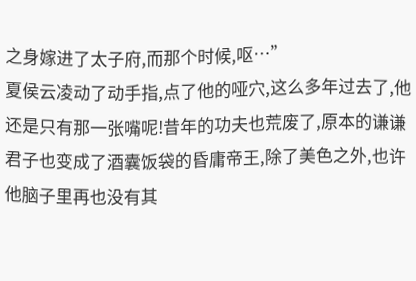之身嫁进了太子府,而那个时候,呕…”
夏侯云凌动了动手指,点了他的哑穴,这么多年过去了,他还是只有那一张嘴呢!昔年的功夫也荒废了,原本的谦谦君子也变成了酒囊饭袋的昏庸帝王,除了美色之外,也许他脑子里再也没有其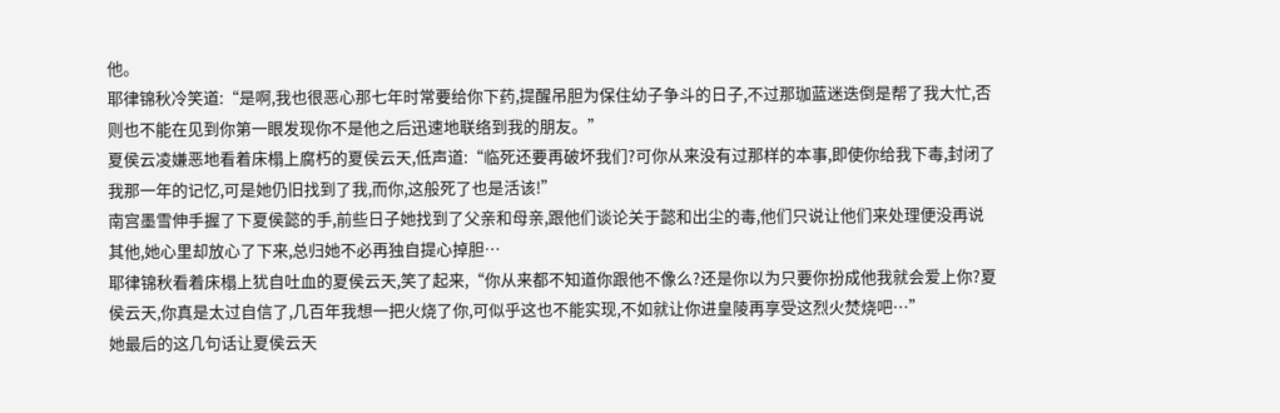他。
耶律锦秋冷笑道:“是啊,我也很恶心那七年时常要给你下药,提醒吊胆为保住幼子争斗的日子,不过那珈蓝迷迭倒是帮了我大忙,否则也不能在见到你第一眼发现你不是他之后迅速地联络到我的朋友。”
夏侯云凌嫌恶地看着床榻上腐朽的夏侯云天,低声道:“临死还要再破坏我们?可你从来没有过那样的本事,即使你给我下毒,封闭了我那一年的记忆,可是她仍旧找到了我,而你,这般死了也是活该!”
南宫墨雪伸手握了下夏侯懿的手,前些日子她找到了父亲和母亲,跟他们谈论关于懿和出尘的毒,他们只说让他们来处理便没再说其他,她心里却放心了下来,总归她不必再独自提心掉胆…
耶律锦秋看着床榻上犹自吐血的夏侯云天,笑了起来,“你从来都不知道你跟他不像么?还是你以为只要你扮成他我就会爱上你?夏侯云天,你真是太过自信了,几百年我想一把火烧了你,可似乎这也不能实现,不如就让你进皇陵再享受这烈火焚烧吧…”
她最后的这几句话让夏侯云天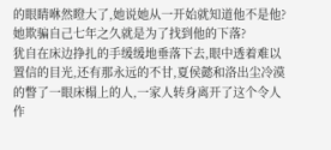的眼睛咻然瞪大了,她说她从一开始就知道他不是他?她欺骗自己七年之久就是为了找到他的下落?
犹自在床边挣扎的手缓缓地垂落下去,眼中透着难以置信的目光,还有那永远的不甘,夏侯懿和洛出尘冷漠的瞥了一眼床榻上的人,一家人转身离开了这个令人作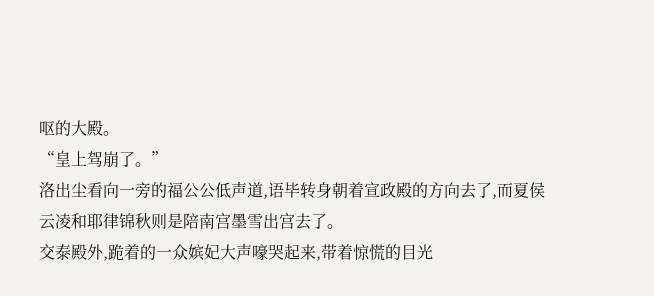呕的大殿。
“皇上驾崩了。”
洛出尘看向一旁的福公公低声道,语毕转身朝着宣政殿的方向去了,而夏侯云凌和耶律锦秋则是陪南宫墨雪出宫去了。
交泰殿外,跪着的一众嫔妃大声嚎哭起来,带着惊慌的目光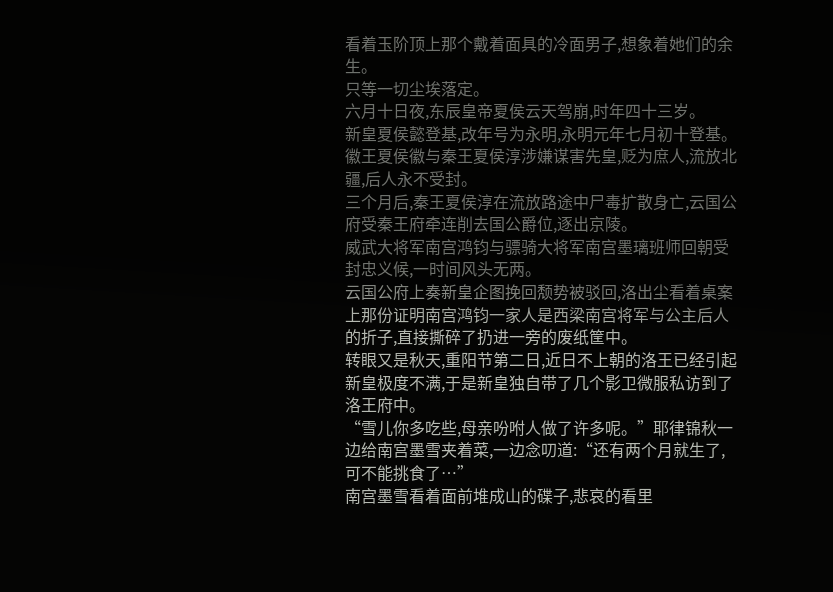看着玉阶顶上那个戴着面具的冷面男子,想象着她们的余生。
只等一切尘埃落定。
六月十日夜,东辰皇帝夏侯云天驾崩,时年四十三岁。
新皇夏侯懿登基,改年号为永明,永明元年七月初十登基。
徽王夏侯徽与秦王夏侯淳涉嫌谋害先皇,贬为庶人,流放北疆,后人永不受封。
三个月后,秦王夏侯淳在流放路途中尸毒扩散身亡,云国公府受秦王府牵连削去国公爵位,逐出京陵。
威武大将军南宫鸿钧与骠骑大将军南宫墨璃班师回朝受封忠义候,一时间风头无两。
云国公府上奏新皇企图挽回颓势被驳回,洛出尘看着桌案上那份证明南宫鸿钧一家人是西梁南宫将军与公主后人的折子,直接撕碎了扔进一旁的废纸筐中。
转眼又是秋天,重阳节第二日,近日不上朝的洛王已经引起新皇极度不满,于是新皇独自带了几个影卫微服私访到了洛王府中。
“雪儿你多吃些,母亲吩咐人做了许多呢。”耶律锦秋一边给南宫墨雪夹着菜,一边念叨道:“还有两个月就生了,可不能挑食了…”
南宫墨雪看着面前堆成山的碟子,悲哀的看里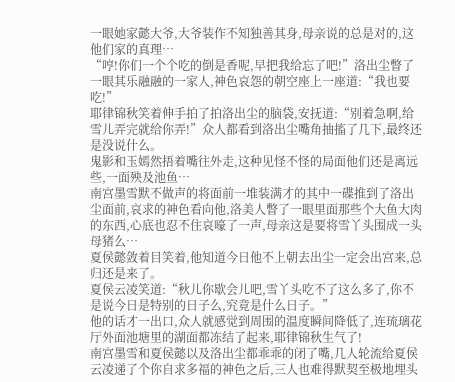一眼她家懿大爷,大爷装作不知独善其身,母亲说的总是对的,这他们家的真理…
“哼!你们一个个吃的倒是香呢,早把我给忘了吧!”洛出尘瞥了一眼其乐融融的一家人,神色哀怨的朝空座上一座道:“我也要吃!”
耶律锦秋笑着伸手拍了拍洛出尘的脑袋,安抚道:“别着急啊,给雪儿弄完就给你弄!”众人都看到洛出尘嘴角抽搐了几下,最终还是没说什么。
鬼影和玉嫣然捂着嘴往外走,这种见怪不怪的局面他们还是离远些,一面殃及池鱼…
南宫墨雪默不做声的将面前一堆装满才的其中一碟推到了洛出尘面前,哀求的神色看向他,洛美人瞥了一眼里面那些个大鱼大肉的东西,心底也忍不住哀嚎了一声,母亲这是要将雪丫头围成一头母猪么…
夏侯懿敛着目笑着,他知道今日他不上朝去出尘一定会出宫来,总归还是来了。
夏侯云凌笑道:“秋儿你歇会儿吧,雪丫头吃不了这么多了,你不是说今日是特别的日子么,究竟是什么日子。”
他的话才一出口,众人就感觉到周围的温度瞬间降低了,连琉璃花厅外面池塘里的湖面都冻结了起来,耶律锦秋生气了!
南宫墨雪和夏侯懿以及洛出尘都乖乖的闭了嘴,几人轮流给夏侯云凌递了个你自求多福的神色之后,三人也难得默契至极地埋头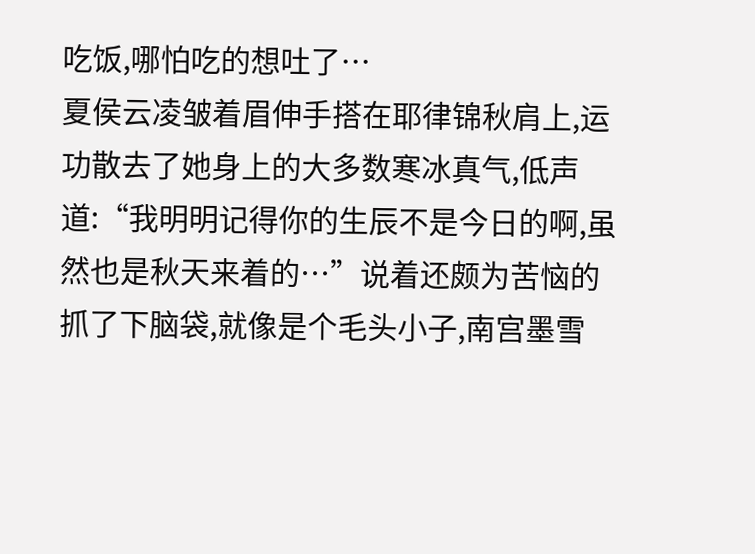吃饭,哪怕吃的想吐了…
夏侯云凌皱着眉伸手搭在耶律锦秋肩上,运功散去了她身上的大多数寒冰真气,低声道:“我明明记得你的生辰不是今日的啊,虽然也是秋天来着的…”说着还颇为苦恼的抓了下脑袋,就像是个毛头小子,南宫墨雪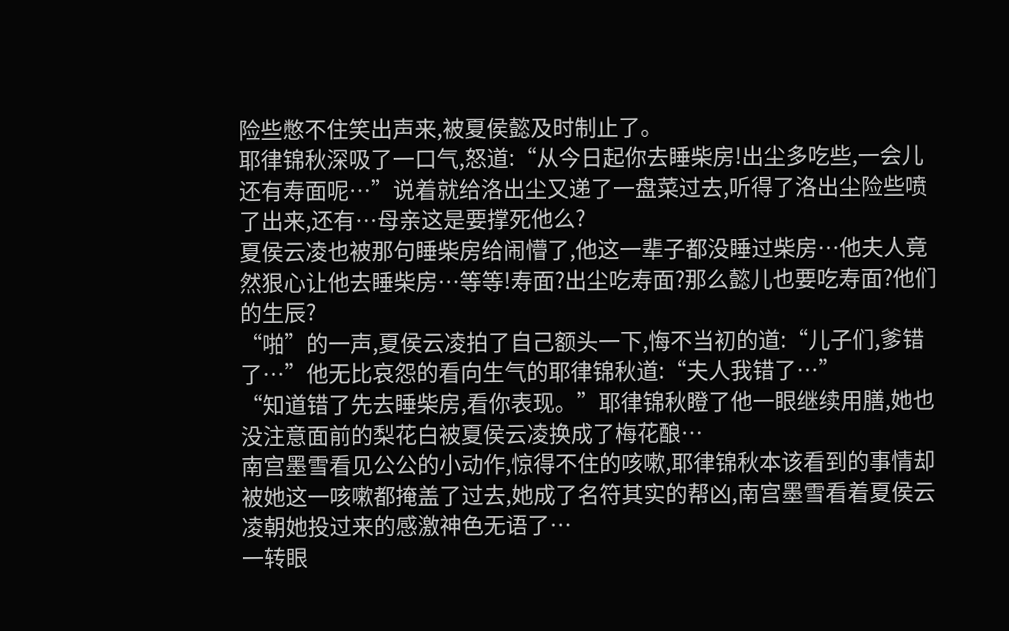险些憋不住笑出声来,被夏侯懿及时制止了。
耶律锦秋深吸了一口气,怒道:“从今日起你去睡柴房!出尘多吃些,一会儿还有寿面呢…”说着就给洛出尘又递了一盘菜过去,听得了洛出尘险些喷了出来,还有…母亲这是要撑死他么?
夏侯云凌也被那句睡柴房给闹懵了,他这一辈子都没睡过柴房…他夫人竟然狠心让他去睡柴房…等等!寿面?出尘吃寿面?那么懿儿也要吃寿面?他们的生辰?
“啪”的一声,夏侯云凌拍了自己额头一下,悔不当初的道:“儿子们,爹错了…”他无比哀怨的看向生气的耶律锦秋道:“夫人我错了…”
“知道错了先去睡柴房,看你表现。”耶律锦秋瞪了他一眼继续用膳,她也没注意面前的梨花白被夏侯云凌换成了梅花酿…
南宫墨雪看见公公的小动作,惊得不住的咳嗽,耶律锦秋本该看到的事情却被她这一咳嗽都掩盖了过去,她成了名符其实的帮凶,南宫墨雪看着夏侯云凌朝她投过来的感激神色无语了…
一转眼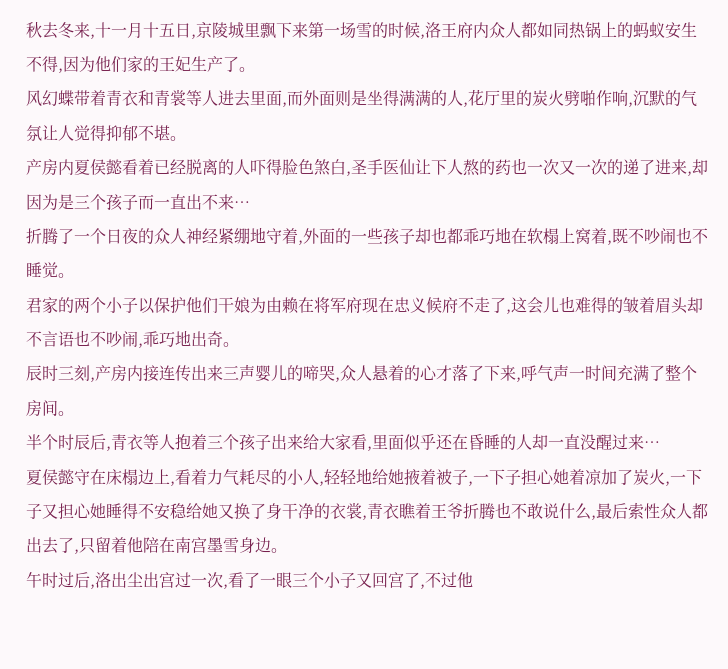秋去冬来,十一月十五日,京陵城里飘下来第一场雪的时候,洛王府内众人都如同热锅上的蚂蚁安生不得,因为他们家的王妃生产了。
风幻蝶带着青衣和青裳等人进去里面,而外面则是坐得满满的人,花厅里的炭火劈啪作响,沉默的气氛让人觉得抑郁不堪。
产房内夏侯懿看着已经脱离的人吓得脸色煞白,圣手医仙让下人熬的药也一次又一次的递了进来,却因为是三个孩子而一直出不来…
折腾了一个日夜的众人神经紧绷地守着,外面的一些孩子却也都乖巧地在软榻上窝着,既不吵闹也不睡觉。
君家的两个小子以保护他们干娘为由赖在将军府现在忠义候府不走了,这会儿也难得的皱着眉头却不言语也不吵闹,乖巧地出奇。
辰时三刻,产房内接连传出来三声婴儿的啼哭,众人悬着的心才落了下来,呼气声一时间充满了整个房间。
半个时辰后,青衣等人抱着三个孩子出来给大家看,里面似乎还在昏睡的人却一直没醒过来…
夏侯懿守在床榻边上,看着力气耗尽的小人,轻轻地给她掖着被子,一下子担心她着凉加了炭火,一下子又担心她睡得不安稳给她又换了身干净的衣裳,青衣瞧着王爷折腾也不敢说什么,最后索性众人都出去了,只留着他陪在南宫墨雪身边。
午时过后,洛出尘出宫过一次,看了一眼三个小子又回宫了,不过他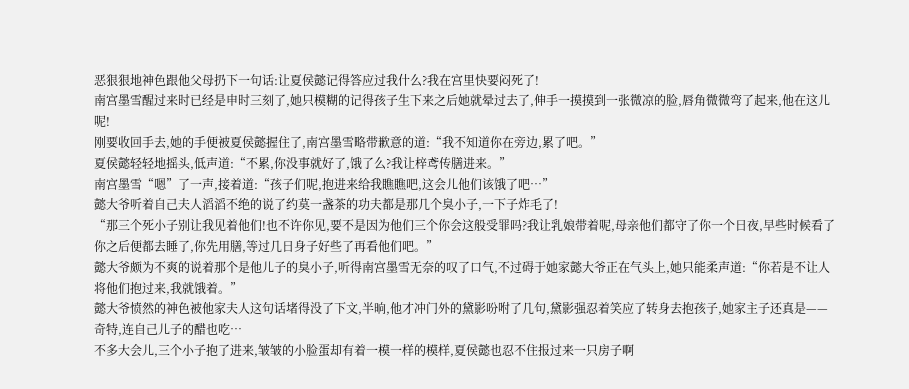恶狠狠地神色跟他父母扔下一句话:让夏侯懿记得答应过我什么?我在宫里快要闷死了!
南宫墨雪醒过来时已经是申时三刻了,她只模糊的记得孩子生下来之后她就晕过去了,伸手一摸摸到一张微凉的脸,唇角微微弯了起来,他在这儿呢!
刚要收回手去,她的手便被夏侯懿握住了,南宫墨雪略带歉意的道:“我不知道你在旁边,累了吧。”
夏侯懿轻轻地摇头,低声道:“不累,你没事就好了,饿了么?我让梓鸢传膳进来。”
南宫墨雪“嗯”了一声,接着道:“孩子们呢,抱进来给我瞧瞧吧,这会儿他们该饿了吧…”
懿大爷听着自己夫人滔滔不绝的说了约莫一盏茶的功夫都是那几个臭小子,一下子炸毛了!
“那三个死小子别让我见着他们!也不许你见,要不是因为他们三个你会这般受罪吗?我让乳娘带着呢,母亲他们都守了你一个日夜,早些时候看了你之后便都去睡了,你先用膳,等过几日身子好些了再看他们吧。”
懿大爷颇为不爽的说着那个是他儿子的臭小子,听得南宫墨雪无奈的叹了口气,不过碍于她家懿大爷正在气头上,她只能柔声道:“你若是不让人将他们抱过来,我就饿着。”
懿大爷愤然的神色被他家夫人这句话堵得没了下文,半晌,他才冲门外的黛影吩咐了几句,黛影强忍着笑应了转身去抱孩子,她家主子还真是——奇特,连自己儿子的醋也吃…
不多大会儿,三个小子抱了进来,皱皱的小脸蛋却有着一模一样的模样,夏侯懿也忍不住报过来一只房子啊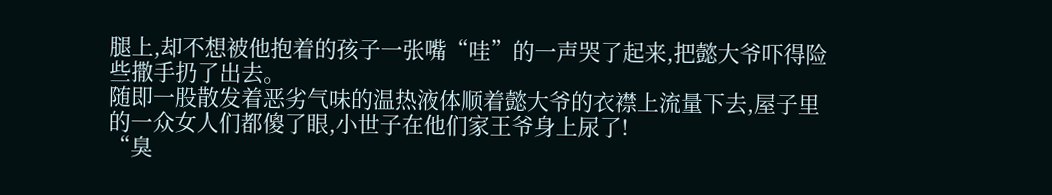腿上,却不想被他抱着的孩子一张嘴“哇”的一声哭了起来,把懿大爷吓得险些撒手扔了出去。
随即一股散发着恶劣气味的温热液体顺着懿大爷的衣襟上流量下去,屋子里的一众女人们都傻了眼,小世子在他们家王爷身上尿了!
“臭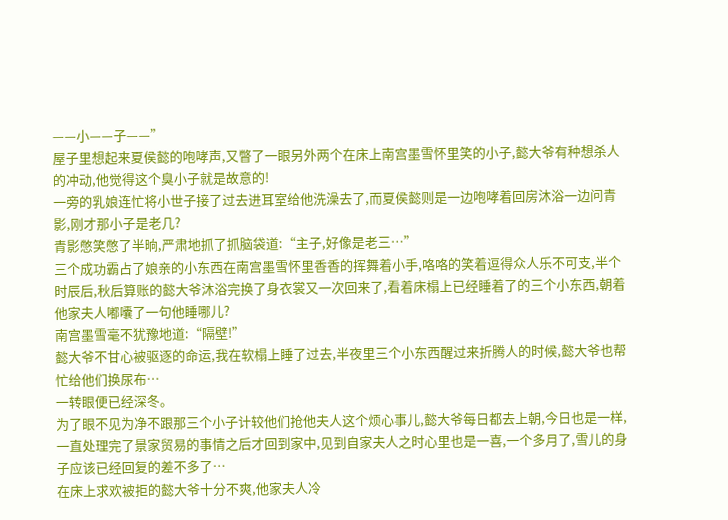——小——子——”
屋子里想起来夏侯懿的咆哮声,又瞥了一眼另外两个在床上南宫墨雪怀里笑的小子,懿大爷有种想杀人的冲动,他觉得这个臭小子就是故意的!
一旁的乳娘连忙将小世子接了过去进耳室给他洗澡去了,而夏侯懿则是一边咆哮着回房沐浴一边问青影,刚才那小子是老几?
青影憋笑憋了半晌,严肃地抓了抓脑袋道:“主子,好像是老三…”
三个成功霸占了娘亲的小东西在南宫墨雪怀里香香的挥舞着小手,咯咯的笑着逗得众人乐不可支,半个时辰后,秋后算账的懿大爷沐浴完换了身衣裳又一次回来了,看着床榻上已经睡着了的三个小东西,朝着他家夫人嘟囔了一句他睡哪儿?
南宫墨雪毫不犹豫地道:“隔壁!”
懿大爷不甘心被驱逐的命运,我在软榻上睡了过去,半夜里三个小东西醒过来折腾人的时候,懿大爷也帮忙给他们换尿布…
一转眼便已经深冬。
为了眼不见为净不跟那三个小子计较他们抢他夫人这个烦心事儿,懿大爷每日都去上朝,今日也是一样,一直处理完了景家贸易的事情之后才回到家中,见到自家夫人之时心里也是一喜,一个多月了,雪儿的身子应该已经回复的差不多了…
在床上求欢被拒的懿大爷十分不爽,他家夫人冷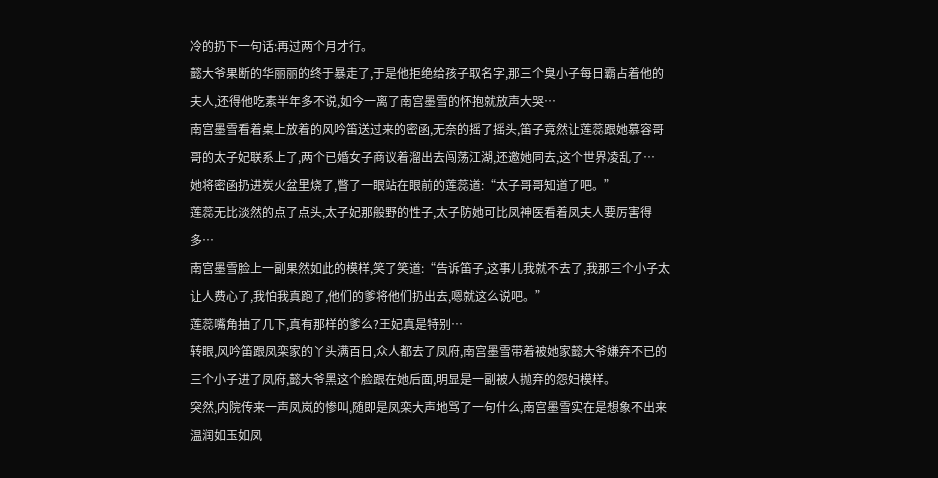冷的扔下一句话:再过两个月才行。
懿大爷果断的华丽丽的终于暴走了,于是他拒绝给孩子取名字,那三个臭小子每日霸占着他的夫人,还得他吃素半年多不说,如今一离了南宫墨雪的怀抱就放声大哭…
南宫墨雪看着桌上放着的风吟笛送过来的密函,无奈的摇了摇头,笛子竟然让莲蕊跟她慕容哥哥的太子妃联系上了,两个已婚女子商议着溜出去闯荡江湖,还邀她同去,这个世界凌乱了…
她将密函扔进炭火盆里烧了,瞥了一眼站在眼前的莲蕊道:“太子哥哥知道了吧。”
莲蕊无比淡然的点了点头,太子妃那般野的性子,太子防她可比凤神医看着凤夫人要厉害得多…
南宫墨雪脸上一副果然如此的模样,笑了笑道:“告诉笛子,这事儿我就不去了,我那三个小子太让人费心了,我怕我真跑了,他们的爹将他们扔出去,嗯就这么说吧。”
莲蕊嘴角抽了几下,真有那样的爹么?王妃真是特别…
转眼,风吟笛跟凤栾家的丫头满百日,众人都去了凤府,南宫墨雪带着被她家懿大爷嫌弃不已的三个小子进了凤府,懿大爷黑这个脸跟在她后面,明显是一副被人抛弃的怨妇模样。
突然,内院传来一声凤岚的惨叫,随即是凤栾大声地骂了一句什么,南宫墨雪实在是想象不出来温润如玉如凤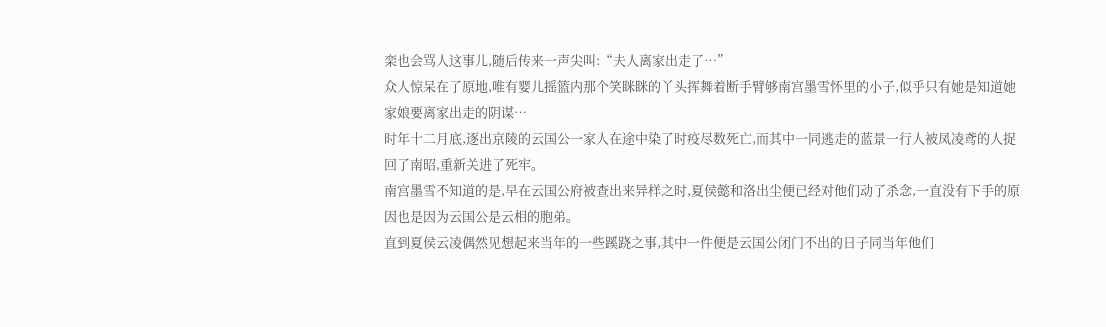栾也会骂人这事儿,随后传来一声尖叫:“夫人离家出走了…”
众人惊呆在了原地,唯有婴儿摇篮内那个笑眯眯的丫头挥舞着断手臂够南宫墨雪怀里的小子,似乎只有她是知道她家娘要离家出走的阴谋…
时年十二月底,逐出京陵的云国公一家人在途中染了时疫尽数死亡,而其中一同逃走的蓝景一行人被凤凌鸢的人捉回了南昭,重新关进了死牢。
南宫墨雪不知道的是,早在云国公府被查出来异样之时,夏侯懿和洛出尘便已经对他们动了杀念,一直没有下手的原因也是因为云国公是云相的胞弟。
直到夏侯云凌偶然见想起来当年的一些蹊跷之事,其中一件便是云国公闭门不出的日子同当年他们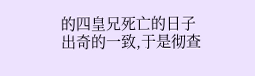的四皇兄死亡的日子出奇的一致,于是彻查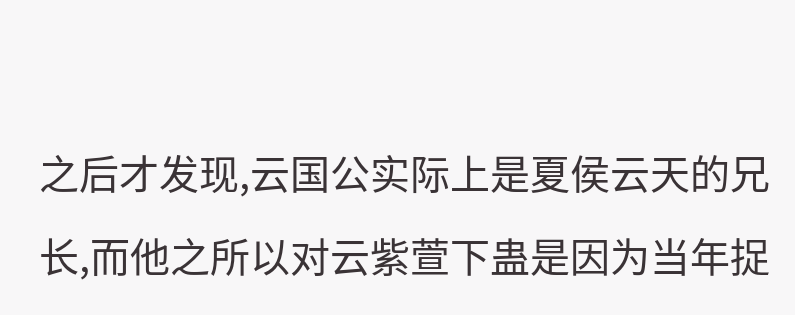之后才发现,云国公实际上是夏侯云天的兄长,而他之所以对云紫萱下蛊是因为当年捉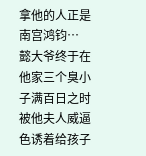拿他的人正是南宫鸿钧…
懿大爷终于在他家三个臭小子满百日之时被他夫人威逼色诱着给孩子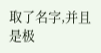取了名字,并且是极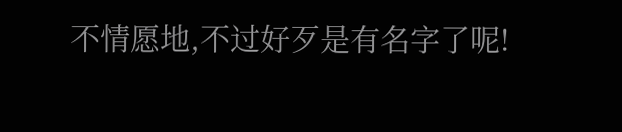不情愿地,不过好歹是有名字了呢!